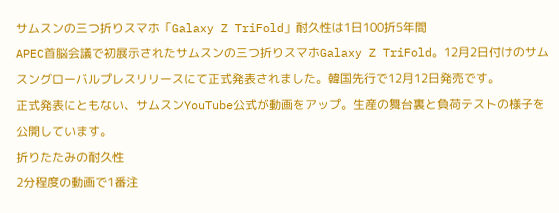サムスンの三つ折りスマホ「Galaxy Z TriFold」耐久性は1日100折5年間
APEC首脳会議で初展示されたサムスンの三つ折りスマホGalaxy Z TriFold。12月2日付けのサムスングローバルプレスリリースにて正式発表されました。韓国先行で12月12日発売です。
正式発表にともない、サムスンYouTube公式が動画をアップ。生産の舞台裏と負荷テストの様子を公開しています。
折りたたみの耐久性
2分程度の動画で1番注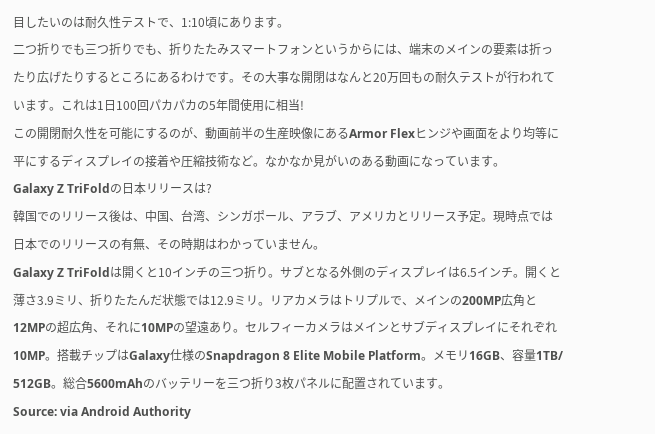目したいのは耐久性テストで、1:10頃にあります。
二つ折りでも三つ折りでも、折りたたみスマートフォンというからには、端末のメインの要素は折ったり広げたりするところにあるわけです。その大事な開閉はなんと20万回もの耐久テストが行われています。これは1日100回パカパカの5年間使用に相当!
この開閉耐久性を可能にするのが、動画前半の生産映像にあるArmor Flexヒンジや画面をより均等に平にするディスプレイの接着や圧縮技術など。なかなか見がいのある動画になっています。
Galaxy Z TriFoldの日本リリースは?
韓国でのリリース後は、中国、台湾、シンガポール、アラブ、アメリカとリリース予定。現時点では日本でのリリースの有無、その時期はわかっていません。
Galaxy Z TriFoldは開くと10インチの三つ折り。サブとなる外側のディスプレイは6.5インチ。開くと薄さ3.9ミリ、折りたたんだ状態では12.9ミリ。リアカメラはトリプルで、メインの200MP広角と12MPの超広角、それに10MPの望遠あり。セルフィーカメラはメインとサブディスプレイにそれぞれ10MP。搭載チップはGalaxy仕様のSnapdragon 8 Elite Mobile Platform。メモリ16GB、容量1TB/ 512GB。総合5600mAhのバッテリーを三つ折り3枚パネルに配置されています。
Source: via Android Authority